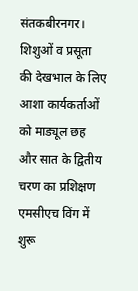संतकबीरनगर। शिशुओं व प्रसूता की देखभाल के लिए आशा कार्यकर्ताओं को माड्यूल छह और सात के द्वितीय चरण का प्रशिक्षण एमसीएच विंग में शुरू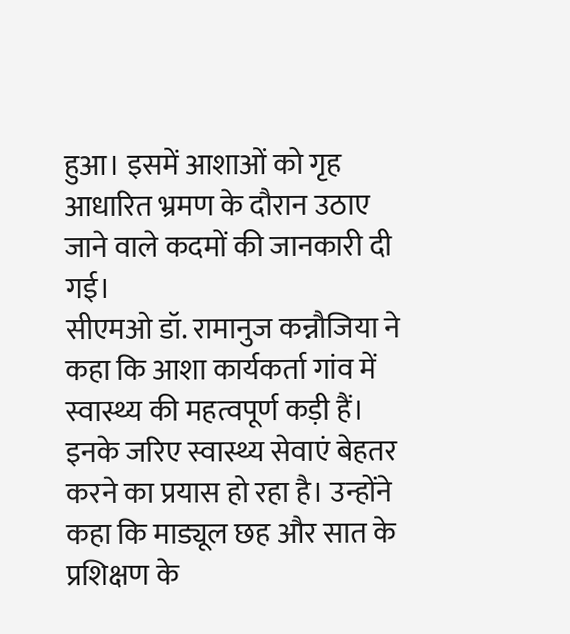हुआ। इसमें आशाओं को गृह आधारित भ्रमण के दौरान उठाए जाने वाले कदमों की जानकारी दी गई।
सीएमओ डॉ. रामानुज कन्नौजिया ने कहा कि आशा कार्यकर्ता गांव में स्वास्थ्य की महत्वपूर्ण कड़ी हैं। इनके जरिए स्वास्थ्य सेवाएं बेहतर करने का प्रयास हो रहा है। उन्होंने कहा कि माड्यूल छह और सात के प्रशिक्षण के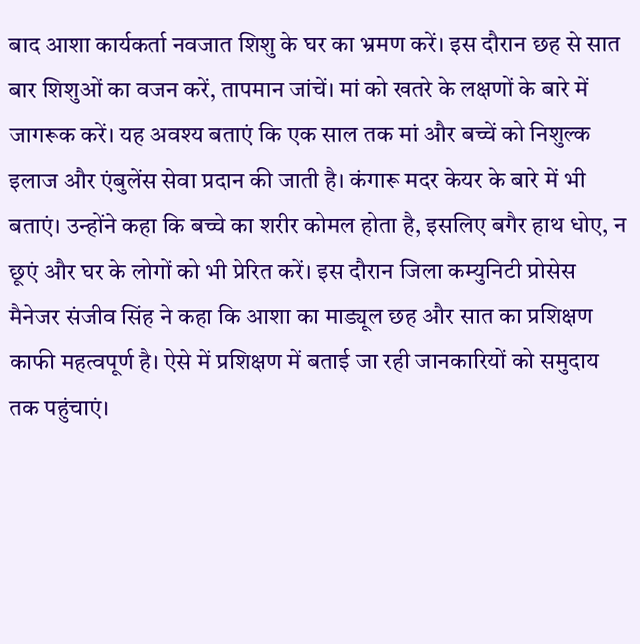बाद आशा कार्यकर्ता नवजात शिशु के घर का भ्रमण करें। इस दौरान छह से सात बार शिशुओं का वजन करें, तापमान जांचें। मां को खतरे के लक्षणों के बारे में जागरूक करें। यह अवश्य बताएं कि एक साल तक मां और बच्चें को निशुल्क इलाज और एंबुलेंस सेवा प्रदान की जाती है। कंगारू मदर केयर के बारे में भी बताएं। उन्होंने कहा कि बच्चे का शरीर कोमल होता है, इसलिए बगैर हाथ धोए, न छूएं और घर के लोगों को भी प्रेरित करें। इस दौरान जिला कम्युनिटी प्रोसेस मैनेजर संजीव सिंह ने कहा कि आशा का माड्यूल छह और सात का प्रशिक्षण काफी महत्वपूर्ण है। ऐसे में प्रशिक्षण में बताई जा रही जानकारियों को समुदाय तक पहुंचाएं।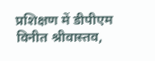प्रशिक्षण में डीपीएम विनीत श्रीवास्तव,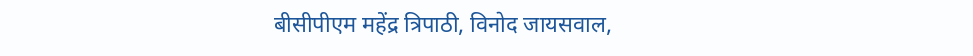बीसीपीएम महेंद्र त्रिपाठी, विनोद जायसवाल,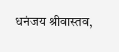धनंजय श्रीवास्तव,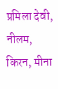प्रमिला देवी, नीलम, किरन, मीना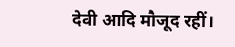देवी आदि मौजूद रहीं।